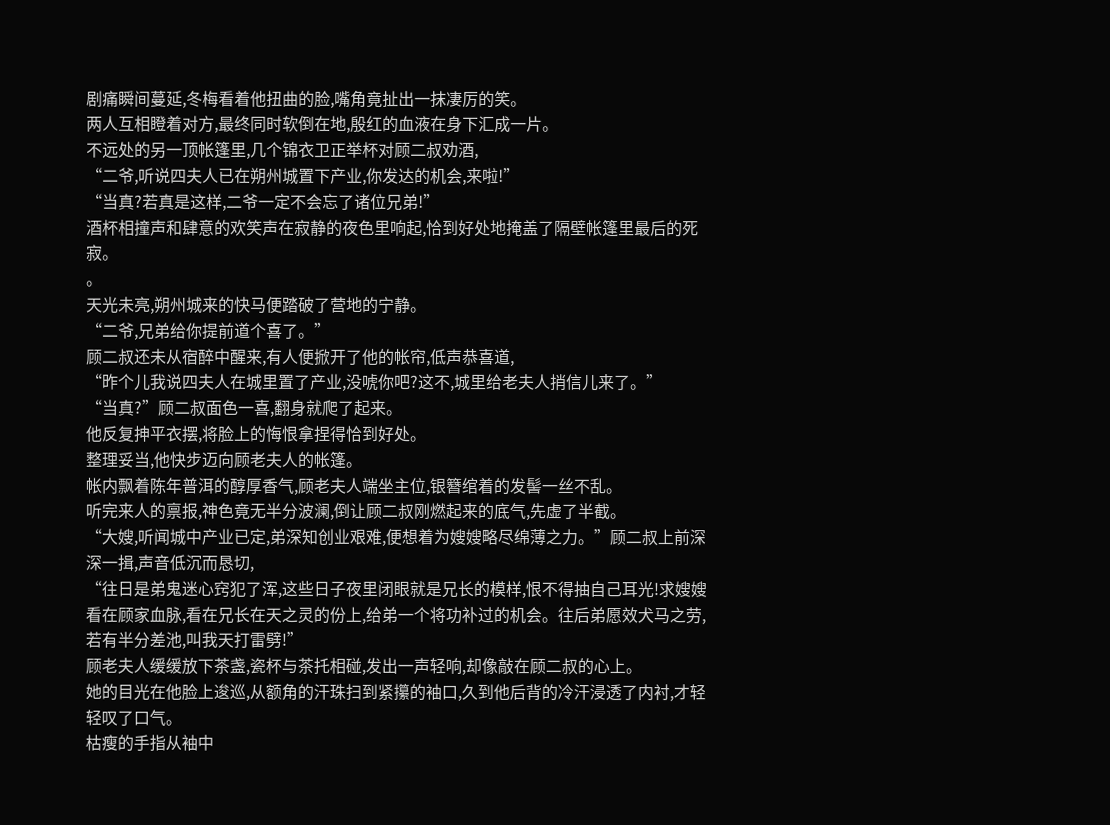剧痛瞬间蔓延,冬梅看着他扭曲的脸,嘴角竟扯出一抹凄厉的笑。
两人互相瞪着对方,最终同时软倒在地,殷红的血液在身下汇成一片。
不远处的另一顶帐篷里,几个锦衣卫正举杯对顾二叔劝酒,
“二爷,听说四夫人已在朔州城置下产业,你发达的机会,来啦!”
“当真?若真是这样,二爷一定不会忘了诸位兄弟!”
酒杯相撞声和肆意的欢笑声在寂静的夜色里响起,恰到好处地掩盖了隔壁帐篷里最后的死寂。
。
天光未亮,朔州城来的快马便踏破了营地的宁静。
“二爷,兄弟给你提前道个喜了。”
顾二叔还未从宿醉中醒来,有人便掀开了他的帐帘,低声恭喜道,
“昨个儿我说四夫人在城里置了产业,没唬你吧?这不,城里给老夫人捎信儿来了。”
“当真?”顾二叔面色一喜,翻身就爬了起来。
他反复抻平衣摆,将脸上的悔恨拿捏得恰到好处。
整理妥当,他快步迈向顾老夫人的帐篷。
帐内飘着陈年普洱的醇厚香气,顾老夫人端坐主位,银簪绾着的发髻一丝不乱。
听完来人的禀报,神色竟无半分波澜,倒让顾二叔刚燃起来的底气,先虚了半截。
“大嫂,听闻城中产业已定,弟深知创业艰难,便想着为嫂嫂略尽绵薄之力。”顾二叔上前深深一揖,声音低沉而恳切,
“往日是弟鬼迷心窍犯了浑,这些日子夜里闭眼就是兄长的模样,恨不得抽自己耳光!求嫂嫂看在顾家血脉,看在兄长在天之灵的份上,给弟一个将功补过的机会。往后弟愿效犬马之劳,若有半分差池,叫我天打雷劈!”
顾老夫人缓缓放下茶盏,瓷杯与茶托相碰,发出一声轻响,却像敲在顾二叔的心上。
她的目光在他脸上逡巡,从额角的汗珠扫到紧攥的袖口,久到他后背的冷汗浸透了内衬,才轻轻叹了口气。
枯瘦的手指从袖中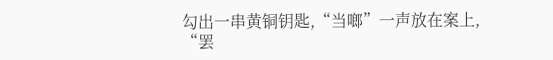勾出一串黄铜钥匙,“当啷”一声放在案上,
“罢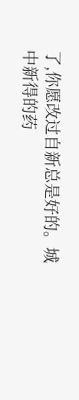了,你愿改过自新总是好的。城中新得的药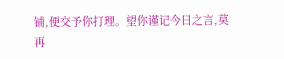铺,便交予你打理。望你谨记今日之言,莫再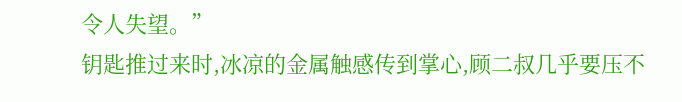令人失望。”
钥匙推过来时,冰凉的金属触感传到掌心,顾二叔几乎要压不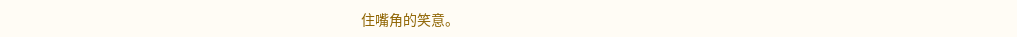住嘴角的笑意。